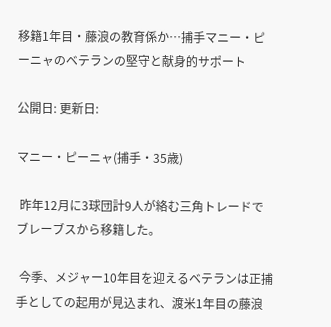移籍1年目・藤浪の教育係か…捕手マニー・ピーニャのベテランの堅守と献身的サポート

公開日: 更新日:

マニー・ピーニャ(捕手・35歳)

 昨年12月に3球団計9人が絡む三角トレードでブレーブスから移籍した。

 今季、メジャー10年目を迎えるベテランは正捕手としての起用が見込まれ、渡米1年目の藤浪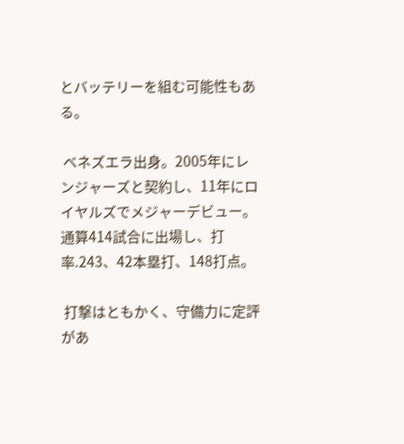とバッテリーを組む可能性もある。

 ベネズエラ出身。2005年にレンジャーズと契約し、11年にロイヤルズでメジャーデビュー。通算414試合に出場し、打率.243、42本塁打、148打点。

 打撃はともかく、守備力に定評があ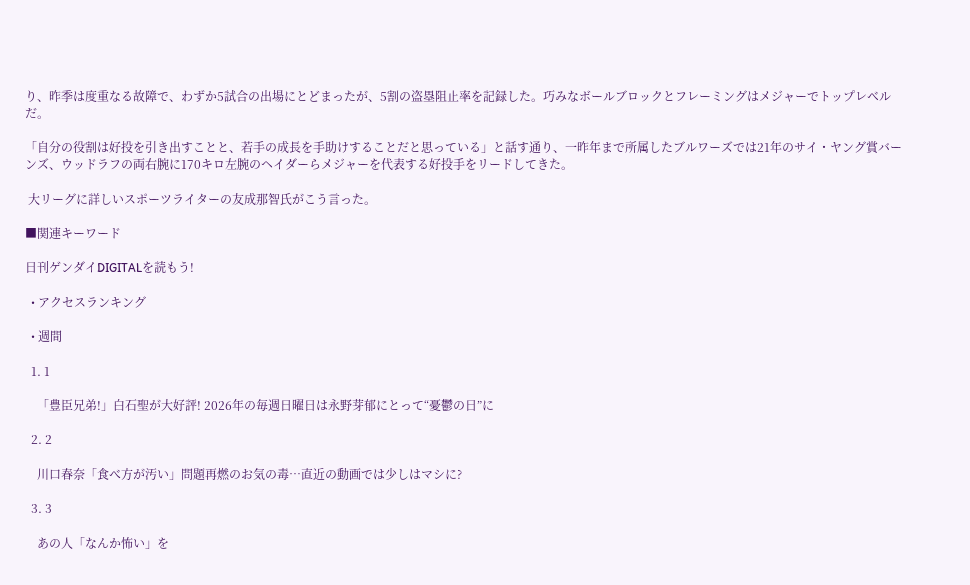り、昨季は度重なる故障で、わずか5試合の出場にとどまったが、5割の盗塁阻止率を記録した。巧みなボールブロックとフレーミングはメジャーでトップレベルだ。

「自分の役割は好投を引き出すことと、若手の成長を手助けすることだと思っている」と話す通り、一昨年まで所属したブルワーズでは21年のサイ・ヤング賞バーンズ、ウッドラフの両右腕に170キロ左腕のヘイダーらメジャーを代表する好投手をリードしてきた。

 大リーグに詳しいスポーツライターの友成那智氏がこう言った。

■関連キーワード

日刊ゲンダイDIGITALを読もう!

  • アクセスランキング

  • 週間

  1. 1

    「豊臣兄弟!」白石聖が大好評! 2026年の毎週日曜日は永野芽郁にとって“憂鬱の日”に

  2. 2

    川口春奈「食べ方が汚い」問題再燃のお気の毒…直近の動画では少しはマシに?

  3. 3

    あの人「なんか怖い」を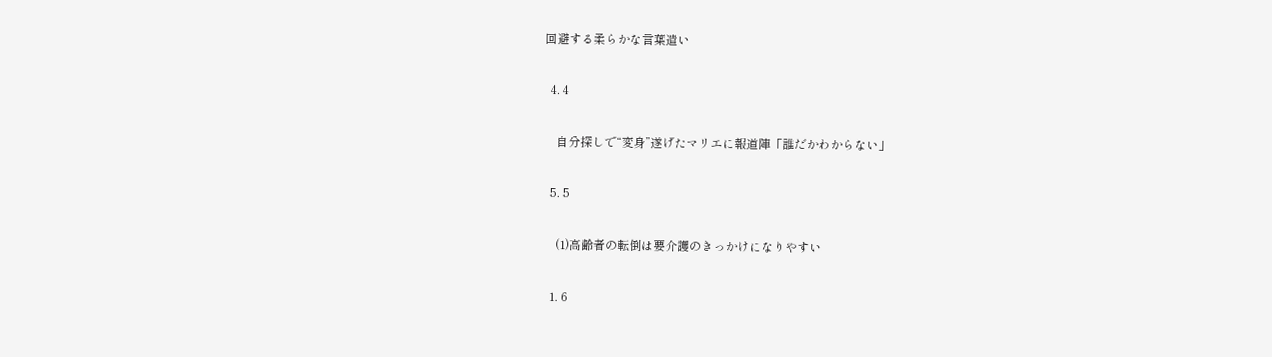回避する柔らかな言葉遣い

  4. 4

    自分探しで“変身”遂げたマリエに報道陣「誰だかわからない」

  5. 5

    (1)高齢者の転倒は要介護のきっかけになりやすい

  1. 6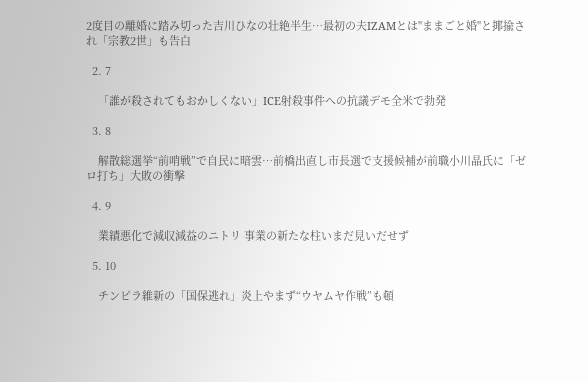2度目の離婚に踏み切った吉川ひなの壮絶半生…最初の夫IZAMとは"ままごと婚"と揶揄され「宗教2世」も告白

  2. 7

    「誰が殺されてもおかしくない」ICE射殺事件への抗議デモ全米で勃発

  3. 8

    解散総選挙“前哨戦”で自民に暗雲…前橋出直し市長選で支援候補が前職小川晶氏に「ゼロ打ち」大敗の衝撃

  4. 9

    業績悪化で減収減益のニトリ 事業の新たな柱いまだ見いだせず

  5. 10

    チンピラ維新の「国保逃れ」炎上やまず“ウヤムヤ作戦”も頓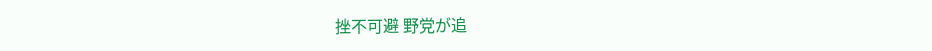挫不可避 野党が追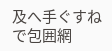及へ手ぐすねで包囲網